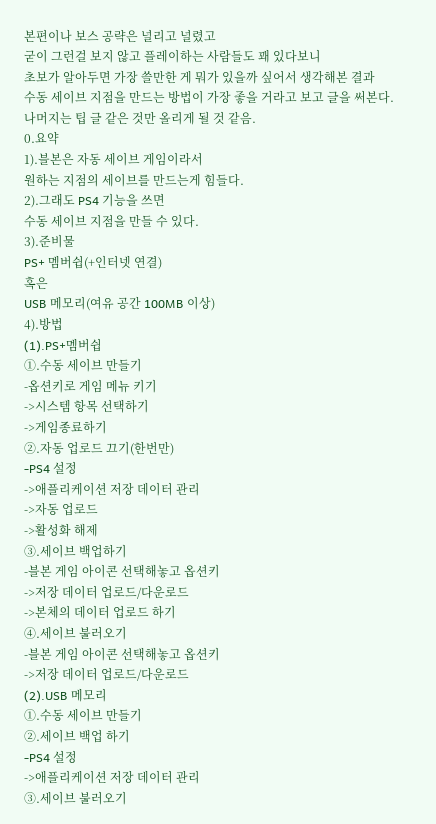본편이나 보스 공략은 널리고 널렸고
굳이 그런걸 보지 않고 플레이하는 사람들도 꽤 있다보니
초보가 알아두면 가장 쓸만한 게 뭐가 있을까 싶어서 생각해본 결과
수동 세이브 지점을 만드는 방법이 가장 좋을 거라고 보고 글을 써본다.
나머지는 팁 글 같은 것만 올리게 될 것 같음.
0.요약
1).블본은 자동 세이브 게임이라서
원하는 지점의 세이브를 만드는게 힘들다.
2).그래도 PS4 기능을 쓰면
수동 세이브 지점을 만들 수 있다.
3).준비물
PS+ 멤버쉽(+인터넷 연결)
혹은
USB 메모리(여유 공간 100MB 이상)
4).방법
(1).PS+멤버쉽
①.수동 세이브 만들기
-옵션키로 게임 메뉴 키기
->시스템 항목 선택하기
->게임종료하기
②.자동 업로드 끄기(한번만)
-PS4 설정
->애플리케이션 저장 데이터 관리
->자동 업로드
->활성화 해제
③.세이브 백업하기
-블본 게임 아이콘 선택해놓고 옵션키
->저장 데이터 업로드/다운로드
->본체의 데이터 업로드 하기
④.세이브 불러오기
-블본 게임 아이콘 선택해놓고 옵션키
->저장 데이터 업로드/다운로드
(2).USB 메모리
①.수동 세이브 만들기
②.세이브 백업 하기
-PS4 설정
->애플리케이션 저장 데이터 관리
③.세이브 불러오기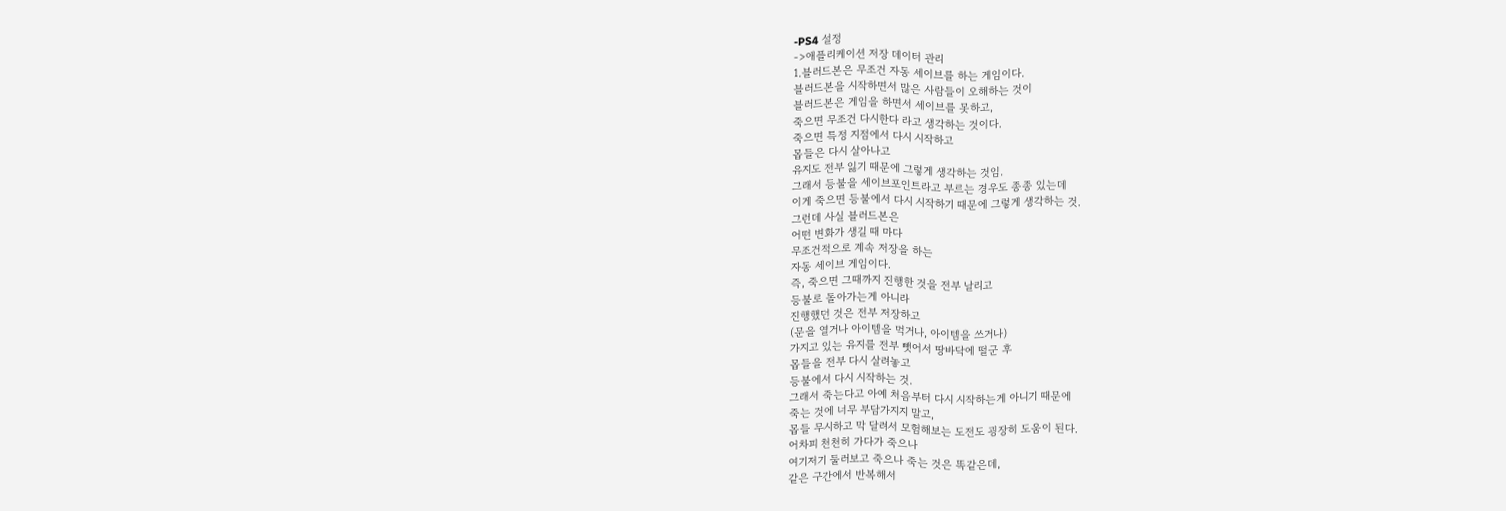-PS4 설정
->애플리케이션 저장 데이터 관리
1.블러드본은 무조건 자동 세이브를 하는 게임이다.
블러드본을 시작하면서 많은 사람들이 오해하는 것이
블러드본은 게임을 하면서 세이브를 못하고,
죽으면 무조건 다시한다 라고 생각하는 것이다.
죽으면 특정 지점에서 다시 시작하고
몹들은 다시 살아나고
유지도 전부 잃기 때문에 그렇게 생각하는 것임.
그래서 등불을 세이브포인트라고 부르는 경우도 종종 있는데
이게 죽으면 등불에서 다시 시작하기 때문에 그렇게 생각하는 것.
그런데 사실 블러드본은
어떤 변화가 생길 때 마다
무조건적으로 계속 저장을 하는
자동 세이브 게임이다.
즉, 죽으면 그때까지 진행한 것을 전부 날리고
등불로 돌아가는게 아니라
진행했던 것은 전부 저장하고
(문을 열거나 아이템을 먹거나, 아이템을 쓰거나)
가지고 있는 유지를 전부 뺏어서 땅바닥에 떨군 후
몹들을 전부 다시 살려놓고
등불에서 다시 시작하는 것.
그래서 죽는다고 아예 처음부터 다시 시작하는게 아니기 때문에
죽는 것에 너무 부담가지지 말고,
몹들 무시하고 막 달려서 모험해보는 도전도 굉장히 도움이 된다.
어차피 천천히 가다가 죽으나
여기저기 둘러보고 죽으나 죽는 것은 똑같은데,
같은 구간에서 반복해서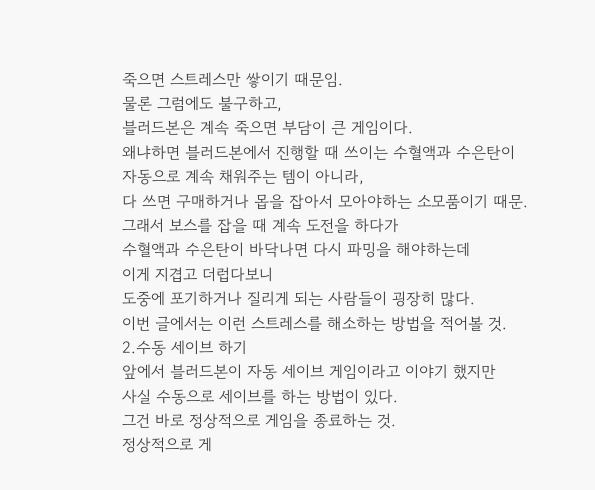죽으면 스트레스만 쌓이기 때문임.
물론 그럼에도 불구하고,
블러드본은 계속 죽으면 부담이 큰 게임이다.
왜냐하면 블러드본에서 진행할 때 쓰이는 수혈액과 수은탄이
자동으로 계속 채워주는 템이 아니라,
다 쓰면 구매하거나 몹을 잡아서 모아야하는 소모품이기 때문.
그래서 보스를 잡을 때 계속 도전을 하다가
수혈액과 수은탄이 바닥나면 다시 파밍을 해야하는데
이게 지겹고 더럽다보니
도중에 포기하거나 질리게 되는 사람들이 굉장히 많다.
이번 글에서는 이런 스트레스를 해소하는 방법을 적어볼 것.
2.수동 세이브 하기
앞에서 블러드본이 자동 세이브 게임이라고 이야기 했지만
사실 수동으로 세이브를 하는 방법이 있다.
그건 바로 정상적으로 게임을 종료하는 것.
정상적으로 게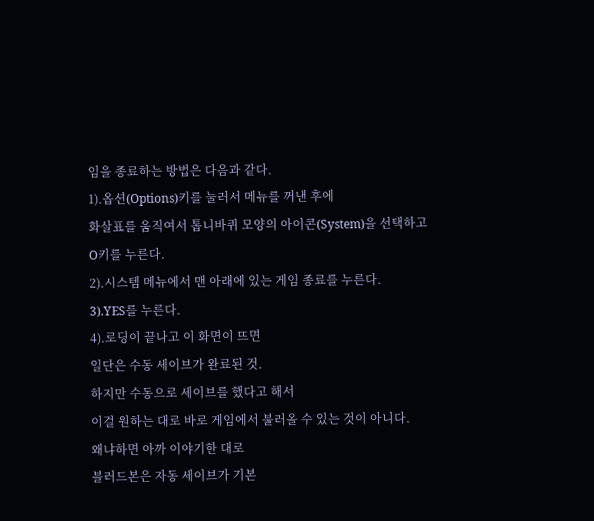임을 종료하는 방법은 다음과 같다.
1).옵션(Options)키를 눌러서 메뉴를 꺼낸 후에
화살표를 움직여서 톱니바퀴 모양의 아이콘(System)을 선택하고
O키를 누른다.
2).시스템 메뉴에서 맨 아래에 있는 게임 종료를 누른다.
3).YES를 누른다.
4).로딩이 끝나고 이 화면이 뜨면
일단은 수동 세이브가 완료된 것.
하지만 수동으로 세이브를 했다고 해서
이걸 원하는 대로 바로 게임에서 불러올 수 있는 것이 아니다.
왜냐하면 아까 이야기한 대로
블러드본은 자동 세이브가 기본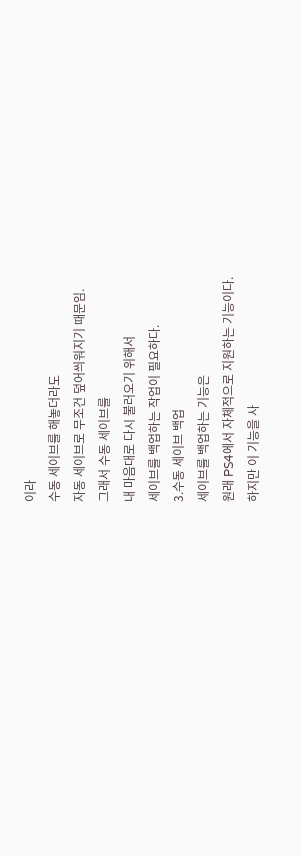이라
수동 세이브를 해놓더라도
자동 세이브로 무조건 덮어씌워지기 때문임.
그래서 수동 세이브를
내 마음대로 다시 불러오기 위해서
세이브를 백업하는 작업이 필요하다.
3.수동 세이브 백업
세이브를 백업하는 기능은
원래 PS4에서 자체적으로 지원하는 기능이다.
하지만 이 기능을 사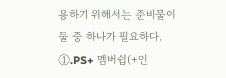용하기 위해서는 준비물이
둘 중 하나가 필요하다.
①.PS+ 멤버쉽(+인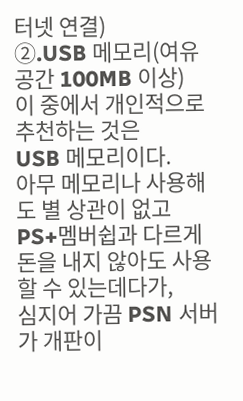터넷 연결)
②.USB 메모리(여유 공간 100MB 이상)
이 중에서 개인적으로 추천하는 것은
USB 메모리이다.
아무 메모리나 사용해도 별 상관이 없고
PS+멤버쉽과 다르게
돈을 내지 않아도 사용할 수 있는데다가,
심지어 가끔 PSN 서버가 개판이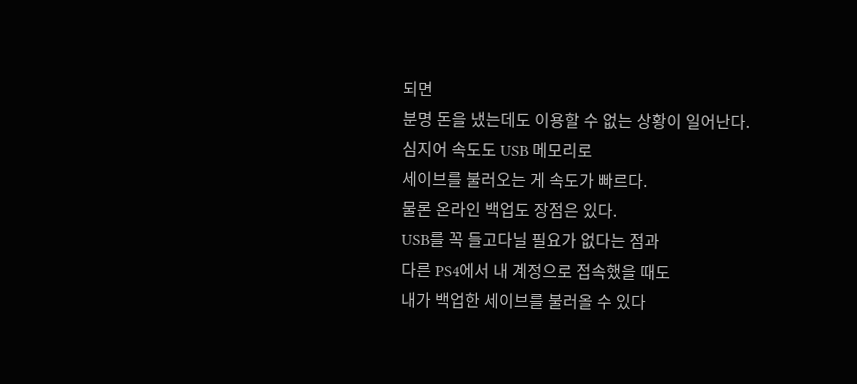되면
분명 돈을 냈는데도 이용할 수 없는 상황이 일어난다.
심지어 속도도 USB 메모리로
세이브를 불러오는 게 속도가 빠르다.
물론 온라인 백업도 장점은 있다.
USB를 꼭 들고다닐 필요가 없다는 점과
다른 PS4에서 내 계정으로 접속했을 때도
내가 백업한 세이브를 불러올 수 있다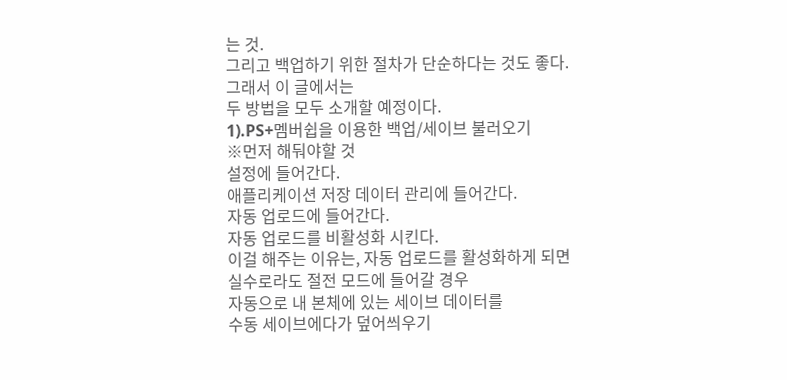는 것.
그리고 백업하기 위한 절차가 단순하다는 것도 좋다.
그래서 이 글에서는
두 방법을 모두 소개할 예정이다.
1).PS+멤버쉽을 이용한 백업/세이브 불러오기
※먼저 해둬야할 것
설정에 들어간다.
애플리케이션 저장 데이터 관리에 들어간다.
자동 업로드에 들어간다.
자동 업로드를 비활성화 시킨다.
이걸 해주는 이유는, 자동 업로드를 활성화하게 되면
실수로라도 절전 모드에 들어갈 경우
자동으로 내 본체에 있는 세이브 데이터를
수동 세이브에다가 덮어씌우기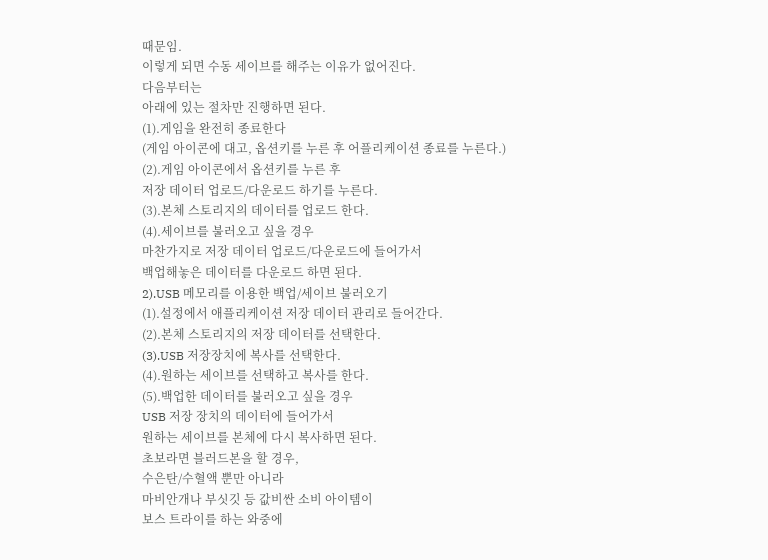때문임.
이렇게 되면 수동 세이브를 해주는 이유가 없어진다.
다음부터는
아래에 있는 절차만 진행하면 된다.
(1).게임을 완전히 종료한다
(게임 아이콘에 대고, 옵션키를 누른 후 어플리케이션 종료를 누른다.)
(2).게임 아이콘에서 옵션키를 누른 후
저장 데이터 업로드/다운로드 하기를 누른다.
(3).본체 스토리지의 데이터를 업로드 한다.
(4).세이브를 불러오고 싶을 경우
마찬가지로 저장 데이터 업로드/다운로드에 들어가서
백업해놓은 데이터를 다운로드 하면 된다.
2).USB 메모리를 이용한 백업/세이브 불러오기
(1).설정에서 애플리케이션 저장 데이터 관리로 들어간다.
(2).본체 스토리지의 저장 데이터를 선택한다.
(3).USB 저장장치에 복사를 선택한다.
(4).원하는 세이브를 선택하고 복사를 한다.
(5).백업한 데이터를 불러오고 싶을 경우
USB 저장 장치의 데이터에 들어가서
원하는 세이브를 본체에 다시 복사하면 된다.
초보라면 블러드본을 할 경우,
수은탄/수혈액 뿐만 아니라
마비안개나 부싯깃 등 값비싼 소비 아이템이
보스 트라이를 하는 와중에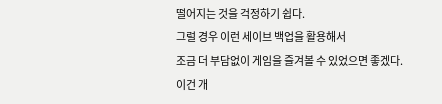떨어지는 것을 걱정하기 쉽다.
그럴 경우 이런 세이브 백업을 활용해서
조금 더 부담없이 게임을 즐겨볼 수 있었으면 좋겠다.
이건 개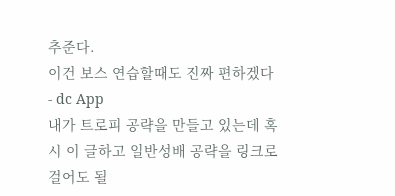추준다.
이건 보스 연습할때도 진짜 편하겠다 - dc App
내가 트로피 공략을 만들고 있는데 혹시 이 글하고 일반성배 공략을 링크로 걸어도 될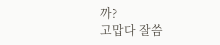까?
고맙다 잘씀